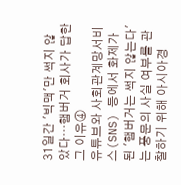31일간 '빅맥'만 썩지 않았다…햄버거 회사가 답한 그 이유④
유튜브와 사회관계망서비스(SNS) 등에서 화제가 된 '햄버거는 썩지 않는다'는 풍문의 사실 여부를 관찰하기 위해 아시아경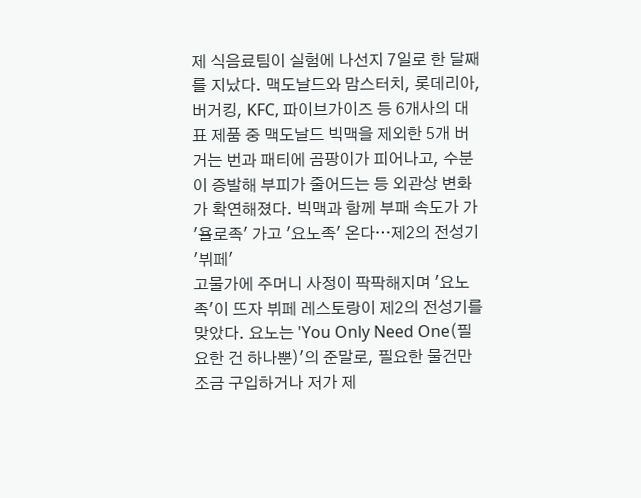제 식음료팀이 실험에 나선지 7일로 한 달째를 지났다. 맥도날드와 맘스터치, 롯데리아, 버거킹, KFC, 파이브가이즈 등 6개사의 대표 제품 중 맥도날드 빅맥을 제외한 5개 버거는 번과 패티에 곰팡이가 피어나고, 수분이 증발해 부피가 줄어드는 등 외관상 변화가 확연해졌다. 빅맥과 함께 부패 속도가 가
'욜로족' 가고 '요노족' 온다…제2의 전성기 '뷔페'
고물가에 주머니 사정이 팍팍해지며 '요노족'이 뜨자 뷔페 레스토랑이 제2의 전성기를 맞았다. 요노는 'You Only Need One(필요한 건 하나뿐)'의 준말로, 필요한 물건만 조금 구입하거나 저가 제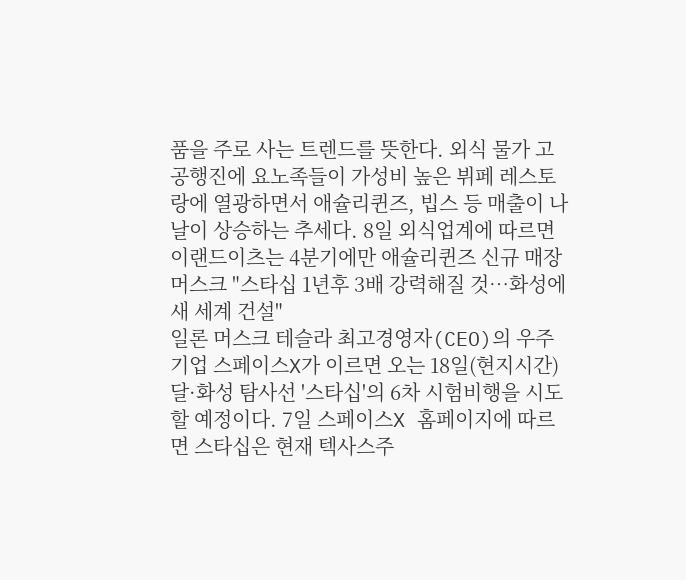품을 주로 사는 트렌드를 뜻한다. 외식 물가 고공행진에 요노족들이 가성비 높은 뷔페 레스토랑에 열광하면서 애슐리퀸즈, 빕스 등 매출이 나날이 상승하는 추세다. 8일 외식업계에 따르면 이랜드이츠는 4분기에만 애슐리퀸즈 신규 매장
머스크 "스타십 1년후 3배 강력해질 것…화성에 새 세계 건설"
일론 머스크 테슬라 최고경영자(CEO)의 우주기업 스페이스X가 이르면 오는 18일(현지시간) 달·화성 탐사선 '스타십'의 6차 시험비행을 시도할 예정이다. 7일 스페이스X 홈페이지에 따르면 스타십은 현재 텍사스주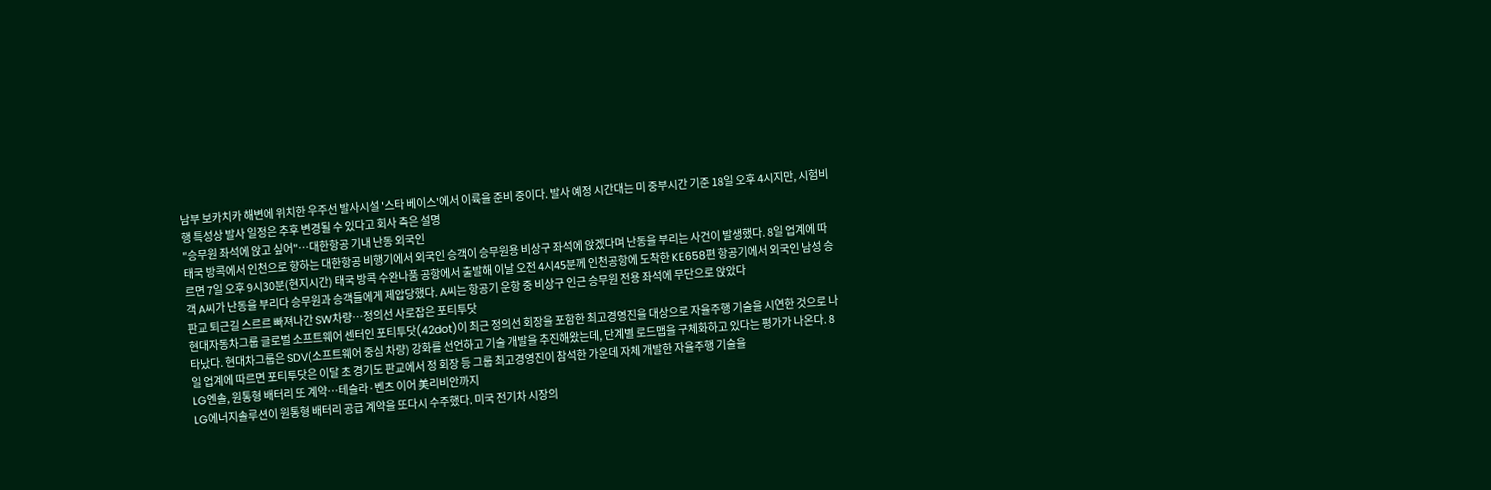남부 보카치카 해변에 위치한 우주선 발사시설 '스타 베이스'에서 이륙을 준비 중이다. 발사 예정 시간대는 미 중부시간 기준 18일 오후 4시지만, 시험비행 특성상 발사 일정은 추후 변경될 수 있다고 회사 측은 설명
"승무원 좌석에 앉고 싶어"…대한항공 기내 난동 외국인
태국 방콕에서 인천으로 향하는 대한항공 비행기에서 외국인 승객이 승무원용 비상구 좌석에 앉겠다며 난동을 부리는 사건이 발생했다. 8일 업계에 따르면 7일 오후 9시30분(현지시간) 태국 방콕 수완나품 공항에서 출발해 이날 오전 4시45분께 인천공항에 도착한 KE658편 항공기에서 외국인 남성 승객 A씨가 난동을 부리다 승무원과 승객들에게 제압당했다. A씨는 항공기 운항 중 비상구 인근 승무원 전용 좌석에 무단으로 앉았다
판교 퇴근길 스르르 빠져나간 SW차량…정의선 사로잡은 포티투닷
현대자동차그룹 글로벌 소프트웨어 센터인 포티투닷(42dot)이 최근 정의선 회장을 포함한 최고경영진을 대상으로 자율주행 기술을 시연한 것으로 나타났다. 현대차그룹은 SDV(소프트웨어 중심 차량) 강화를 선언하고 기술 개발을 추진해왔는데, 단계별 로드맵을 구체화하고 있다는 평가가 나온다. 8일 업계에 따르면 포티투닷은 이달 초 경기도 판교에서 정 회장 등 그룹 최고경영진이 참석한 가운데 자체 개발한 자율주행 기술을
LG엔솔, 원통형 배터리 또 계약…테슬라·벤츠 이어 美리비안까지
LG에너지솔루션이 원통형 배터리 공급 계약을 또다시 수주했다. 미국 전기차 시장의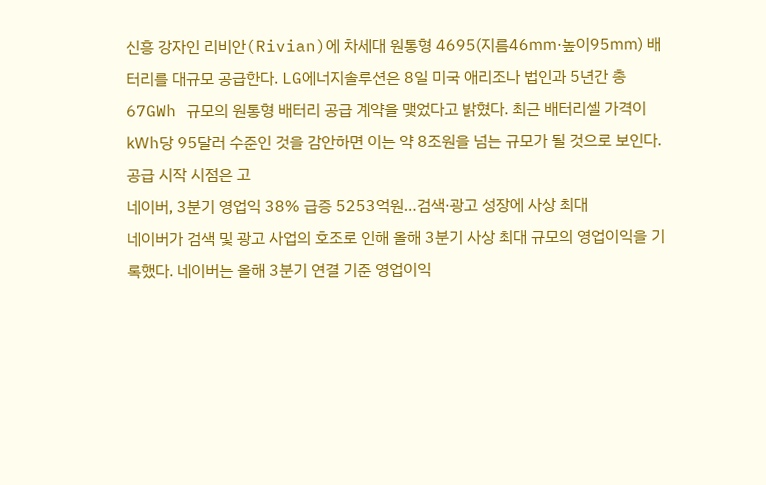신흥 강자인 리비안(Rivian)에 차세대 원통형 4695(지름46㎜·높이95㎜) 배터리를 대규모 공급한다. LG에너지솔루션은 8일 미국 애리조나 법인과 5년간 총 67GWh 규모의 원통형 배터리 공급 계약을 맺었다고 밝혔다. 최근 배터리셀 가격이 ㎾h당 95달러 수준인 것을 감안하면 이는 약 8조원을 넘는 규모가 될 것으로 보인다. 공급 시작 시점은 고
네이버, 3분기 영업익 38% 급증 5253억원…검색·광고 성장에 사상 최대
네이버가 검색 및 광고 사업의 호조로 인해 올해 3분기 사상 최대 규모의 영업이익을 기록했다. 네이버는 올해 3분기 연결 기준 영업이익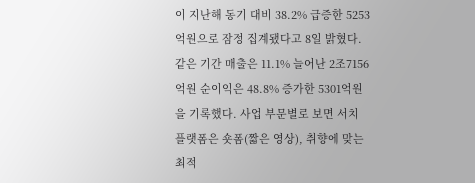이 지난해 동기 대비 38.2% 급증한 5253억원으로 잠정 집계됐다고 8일 밝혔다. 같은 기간 매출은 11.1% 늘어난 2조7156억원 순이익은 48.8% 증가한 5301억원을 기록했다. 사업 부문별로 보면 서치 플랫폼은 숏폼(짧은 영상), 취향에 맞는 최적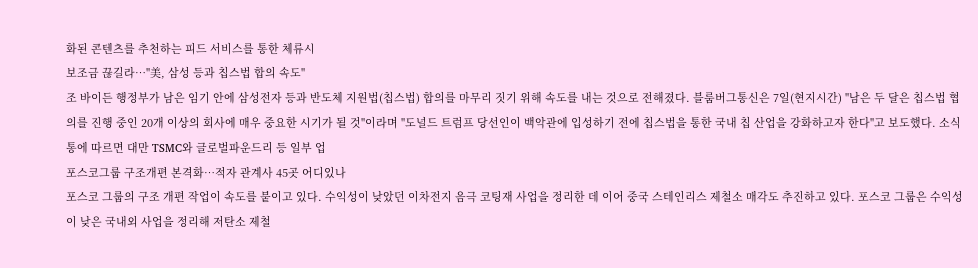화된 콘텐츠를 추천하는 피드 서비스를 통한 체류시
보조금 끊길라…"美, 삼성 등과 칩스법 합의 속도"
조 바이든 행정부가 남은 임기 안에 삼성전자 등과 반도체 지원법(칩스법) 합의를 마무리 짓기 위해 속도를 내는 것으로 전해졌다. 블룸버그통신은 7일(현지시간) "남은 두 달은 칩스법 협의를 진행 중인 20개 이상의 회사에 매우 중요한 시기가 될 것"이라며 "도널드 트럼프 당선인이 백악관에 입성하기 전에 칩스법을 통한 국내 칩 산업을 강화하고자 한다"고 보도했다. 소식통에 따르면 대만 TSMC와 글로벌파운드리 등 일부 업
포스코그룹 구조개편 본격화…적자 관계사 45곳 어디있나
포스코 그룹의 구조 개편 작업이 속도를 붙이고 있다. 수익성이 낮았던 이차전지 음극 코팅재 사업을 정리한 데 이어 중국 스테인리스 제철소 매각도 추진하고 있다. 포스코 그룹은 수익성이 낮은 국내외 사업을 정리해 저탄소 제철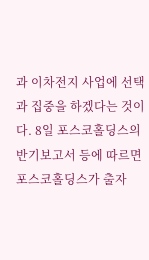과 이차전지 사업에 선택과 집중을 하겠다는 것이다. 8일 포스코홀딩스의 반기보고서 등에 따르면 포스코홀딩스가 출자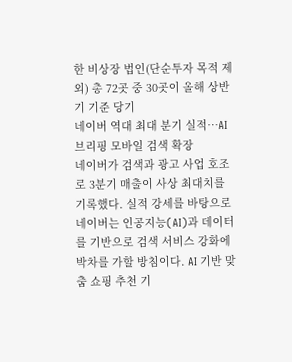한 비상장 법인(단순투자 목적 제외) 총 72곳 중 30곳이 올해 상반기 기준 당기
네이버 역대 최대 분기 실적…AI 브리핑 모바일 검색 확장
네이버가 검색과 광고 사업 호조로 3분기 매출이 사상 최대치를 기록했다. 실적 강세를 바탕으로 네이버는 인공지능(AI)과 데이터를 기반으로 검색 서비스 강화에 박차를 가할 방침이다. AI 기반 맞춤 쇼핑 추천 기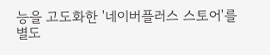능을 고도화한 '네이버플러스 스토어'를 별도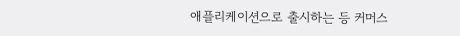애플리케이션으로 출시하는 등 커머스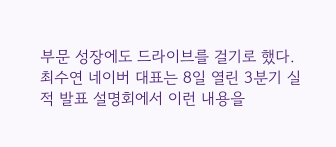부문 성장에도 드라이브를 걸기로 했다. 최수연 네이버 대표는 8일 열린 3분기 실적 발표 설명회에서 이런 내용을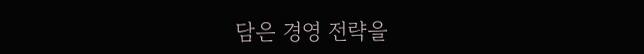담은 경영 전략을